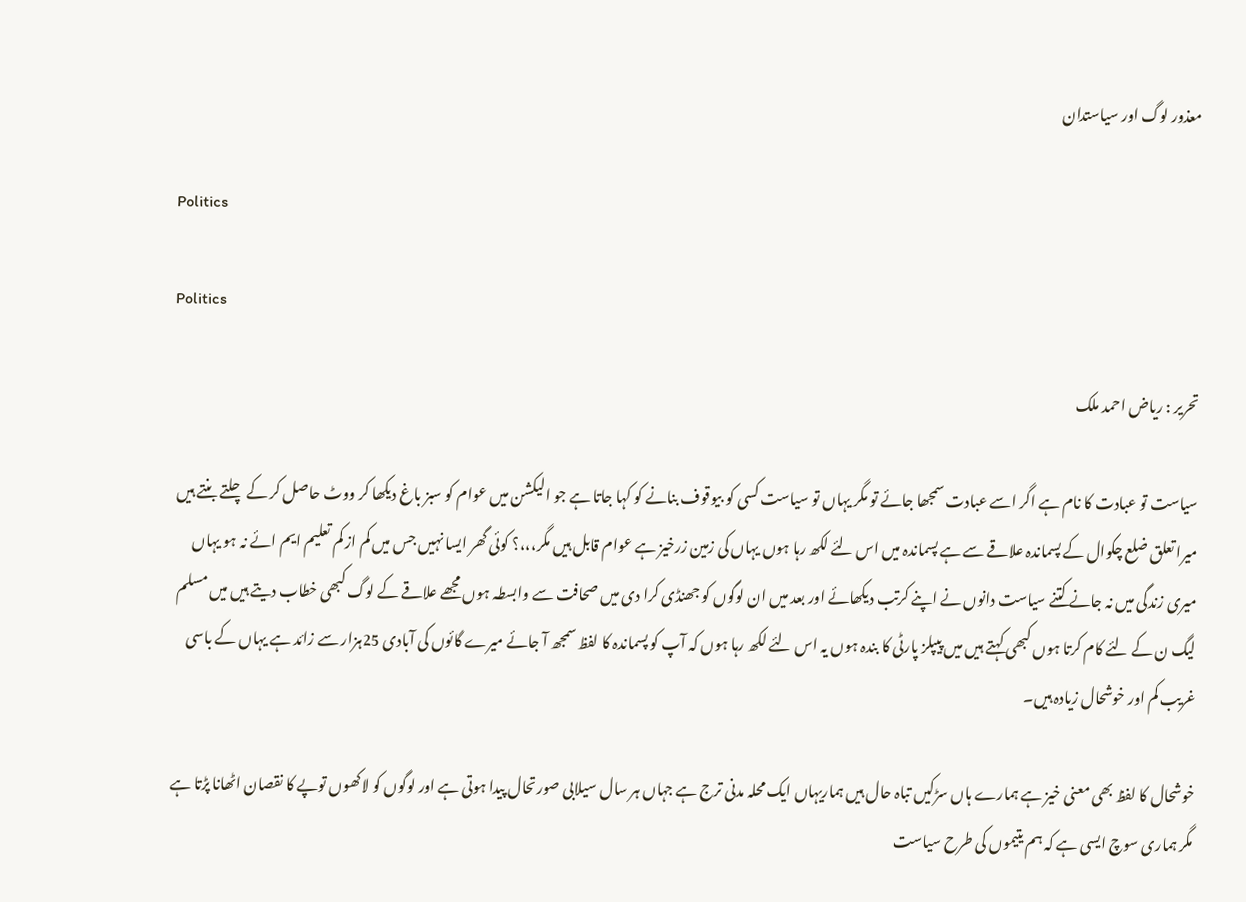معذور لوگ اور سیاستدان

Politics

Politics

تحریر : ریاض احمد ملک

سیاست تو عبادت کا نام ہے اگر اسے عبادت سمجھا جائے تو مگر یہاں تو سیاست کسی کو بیوقوف بنانے کو کہا جاتا ہے جو الیکشن میں عوام کو سبز باغ دیکھا کر ووٹ حاصل کر کے چلتے بنتے ہیں میرا تعلق ضلع چکوال کے پسماندہ علاقے سے ہے پسماندہ میں اس لئے لکھ رہا ہوں یہاں کی زمین زرخیز ہے عوام قابل ہیں مگر،،،؟ کوئی گھر ایسا نہیں جس میں کم از کم تعلیم ایم ائے نہ ہو یہاں میری زندگی میں نہ جانے کتنے سیاست دانوں نے اپنے کرتب دیکھائے اور بعد میں ان لوگوں کو جھنڈی کرا دی میں صحافت سے وابسطہ ہوں مجھے علاقے کے لوگ کبھی خطاب دیتے ہیں میں مسلم لیگ ن کے لئے کام کرتا ہوں کبھی کہتے ہیں میں پیپلز پارٹی کا بندہ ہوں یہ اس لئے لکھ رہا ہوں کہ آپ کو پسماندہ کا لفظ سمجھ آ جائے میرے گائوں کی آبادی 25ہزار سے زائد ہے یہاں کے باسی غریب کم اور خوشحال زیادہ ہیں۔

خوشحال کا لفظ بھی معنی خیز ہے ہمارے ہاں سڑکیں تباہ حال ہیں ہماریہاں ایک محلہ مدنی ترج ہے جہاں ہر سال سیلابی صورتحال پیدا ہوتی ہے اور لوگوں کو لاکھوں توپے کا نقصان اٹھانا پڑتا ہے مگر ہماری سوچ ایسی ہے کہ ہم یتیموں کی طرح سیاست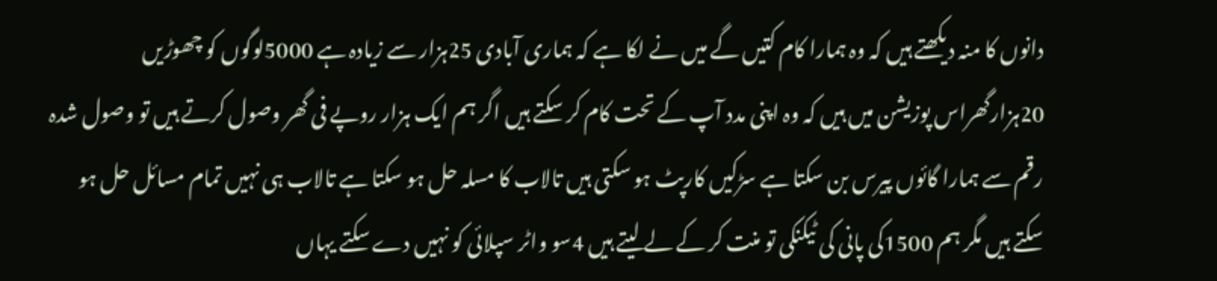دانوں کا منہ دیکھتے ہیں کہ وہ ہمارا کام کتیں گے میں نے لکا ہے کہ ہماری آبادی 25ہزار سے زیادہ ہے 5000لوگوں کو چھوڑیں 20ہزارگھراس پوزیشن میں ہیں کہ وہ اپنی مدد آپ کے تحت کام کر سکتے ہیں اگر ہم ایک ہزار روپے فی گھر وصول کرتے ہیں تو وصول شدہ رقم سے ہمارا گائوں پیرس بن سکتا ہے سڑکیں کارپٹ ہو سکتی ہیں تالاب کا مسلہ حل ہو سکتا ہے تالاب ہی نہیں تمام مسائل حل ہو سکتے ہیں مگر ہم 1500کی پانی کی ٹیکنکی تو منت کر کے لے لیتے ہیں 4سو واٹر سپلائی کو نہیں دے سکتے یہاں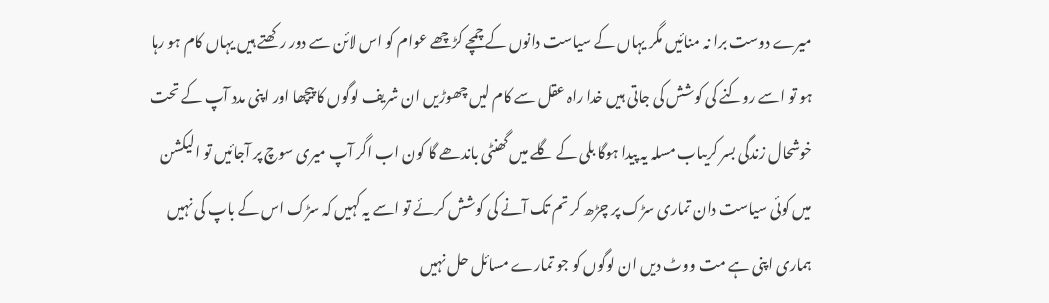میرے دوست برا نہ منائیں مگر یہاں کے سیاست دانوں کے چمچے کڑچھے عوام کو اس لائن سے دور رکھتے ہیں یہاں کام ہو رہا ہو تو اسے روکنے کی کوشش کی جاتی ہیں خدا راہ عقل سے کام لیں چھوڑیں ان شریف لوگوں کا پیچھا اور اپنی مدد آپ کے تحت خوشحال زندگی بسر کریںاب مسلہ یہ پیدا ہوگا بلی کے گلے میں گھنٹی باندھے گا کون اب اگر آپ میری سوچ پر آجائیں تو الیکشن میں کوئی سیاست دان تماری سڑک پر چڑھ کر تم تک آنے کی کوشش کرئے تو اسے یہ کہیں کہ سڑک اس کے باپ کی نہیں ہماری اپنی ہے مت ووٹ دیں ان لوگوں کو جو تمارے مسائل حل نہیں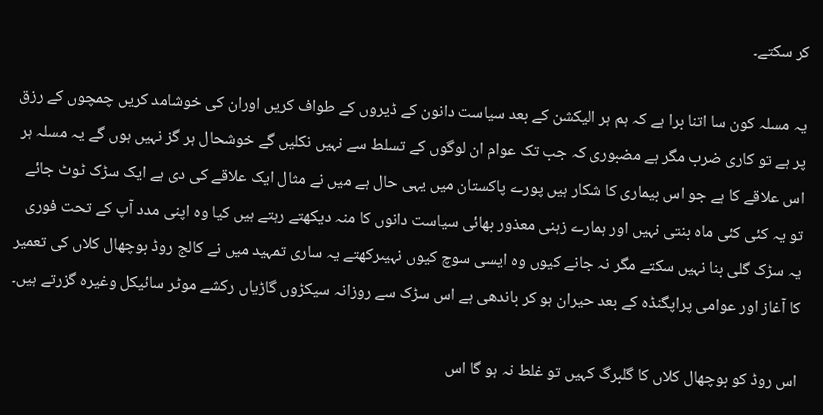کر سکتے۔

یہ مسلہ کون سا اتنا برا ہے کہ ہم ہر الیکشن کے بعد سیاست دانون کے ڈیروں کے طواف کریں اوران کی خوشامد کریں چمچوں کے رزق پر ہے تو کاری ضرب مگر ہے مضبوری کہ جب تک عوام ان لوگوں کے تسلط سے نہیں نکلیں گے خوشحال ہر گز نہیں ہوں گے یہ مسلہ ہر اس علاقے کا ہے جو اس بیماری کا شکار ہیں پورے پاکستان میں یہی حال ہے میں نے مثال ایک علاقے کی دی ہے ایک سڑک ٹوٹ جائے تو یہ کئی کئی ماہ بنتی نہیں اور ہمارے زہنی معذور بھائی سیاست دانوں کا منہ دیکھتے رہتے ہیں کیا وہ اپنی مدد آپ کے تحت فوری یہ سڑک گلی بنا نہیں سکتے مگر نہ جانے کیوں وہ ایسی سوچ کیوں نہیںرکھتے یہ ساری تمہید میں نے کالج روڈ بوچھال کلاں کی تعمیر کا آغاز اور عوامی پراپگنڈہ کے بعد حیران ہو کر باندھی ہے اس سڑک سے روزانہ سیکڑوں گاڑیاں رکشے موٹر سائیکل وغیرہ گزرتے ہیں۔

اس روڈ کو بوچھال کلاں کا گلبرگ کہیں تو غلط نہ ہو گا اس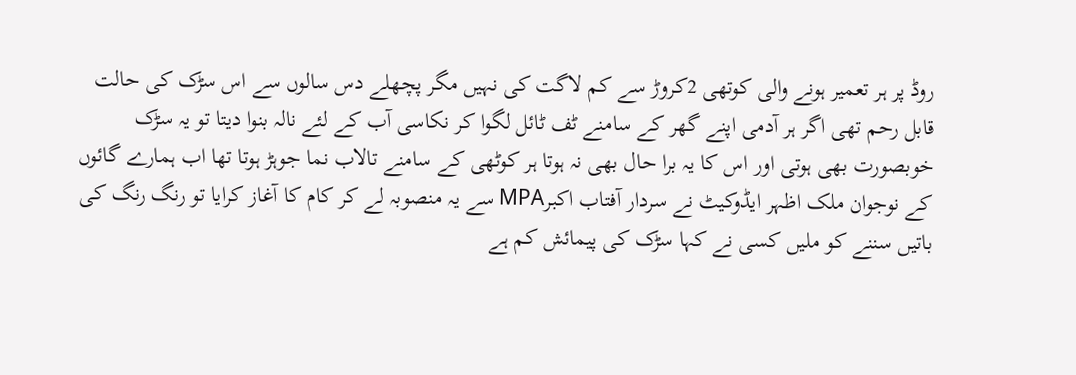روڈ پر ہر تعمیر ہونے والی کوتھی 2کروڑ سے کم لاگت کی نہیں مگر پچھلے دس سالوں سے اس سڑک کی حالت قابل رحم تھی اگر ہر آدمی اپنے گھر کے سامنے ٹف ٹائل لگوا کر نکاسی آب کے لئے نالہ بنوا دیتا تو یہ سڑک خوبصورت بھی ہوتی اور اس کا یہ برا حال بھی نہ ہوتا ہر کوٹھی کے سامنے تالاب نما جوہڑ ہوتا تھا اب ہمارے گائوں کے نوجوان ملک اظہر ایڈوکیٹ نے سردار آفتاب اکبرMPA سے یہ منصوبہ لے کر کام کا آغاز کرایا تو رنگ رنگ کی باتیں سننے کو ملیں کسی نے کہا سڑک کی پیمائش کم ہے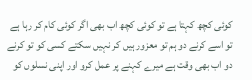کوئی کچھ کہتا ہے تو کوئی کچھ اب بھی اگر کوئی کام کر رہا ہے تو اسے کرنے دو ہم تو معزور ہیں کر نہیں سکتے کسی کو تو کرنے دو اب بھی وقت ہے میرے کہنے پر عمل کرو اور اپنی نسلوں کو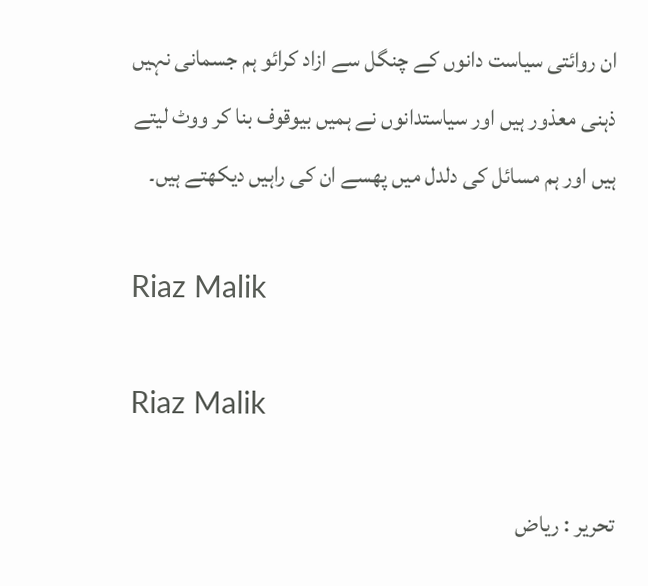ان روائتی سیاست دانوں کے چنگل سے ازاد کرائو ہم جسمانی نہیں ذہنی معذور ہیں اور سیاستدانوں نے ہمیں بیوقوف بنا کر ووٹ لیتے ہیں اور ہم مسائل کی دلدل میں پھسے ان کی راہیں دیکھتے ہیں۔

Riaz Malik

Riaz Malik

تحریر : ریاض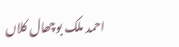احمد ملک بوچھال کلاں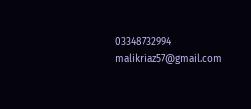03348732994
malikriaz57@gmail.com